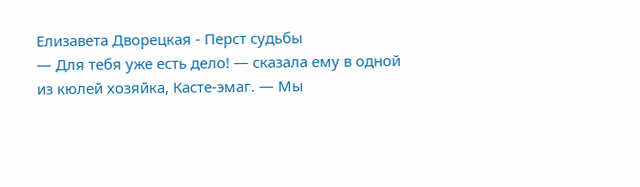Елизавета Дворецкая - Перст судьбы
— Для тебя уже есть дело! — сказала ему в одной из кюлей хозяйка, Касте-эмаг. — Мы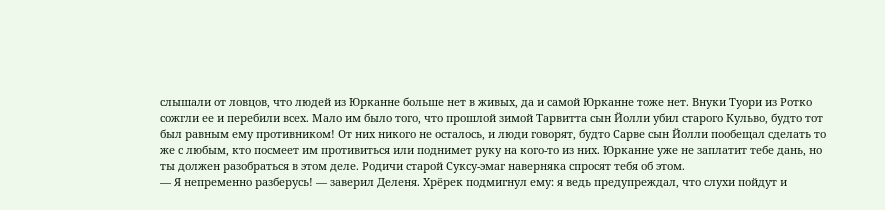слышали от ловцов, что людей из Юрканне больше нет в живых, да и самой Юрканне тоже нет. Внуки Туори из Ротко сожгли ее и перебили всех. Мало им было того, что прошлой зимой Тарвитта сын Йолли убил старого Кульво, будто тот был равным ему противником! От них никого не осталось, и люди говорят, будто Сарве сын Йолли пообещал сделать то же с любым, кто посмеет им противиться или поднимет руку на кого-то из них. Юрканне уже не заплатит тебе дань, но ты должен разобраться в этом деле. Родичи старой Суксу-эмаг наверняка спросят тебя об этом.
— Я непременно разберусь! — заверил Деленя. Хрёрек подмигнул ему: я ведь предупреждал, что слухи пойдут и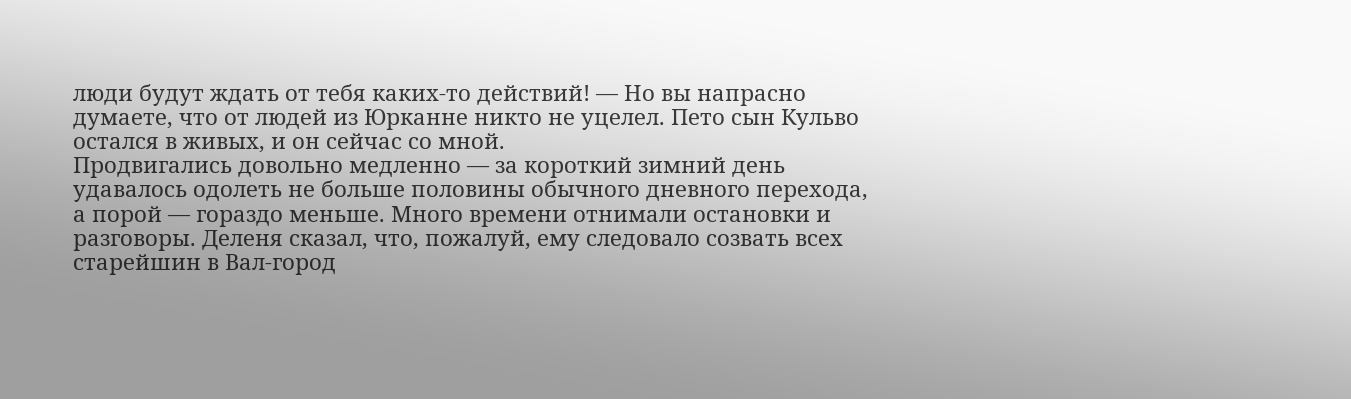люди будут ждать от тебя каких-то действий! — Но вы напрасно думаете, что от людей из Юрканне никто не уцелел. Пето сын Кульво остался в живых, и он сейчас со мной.
Продвигались довольно медленно — за короткий зимний день удавалось одолеть не больше половины обычного дневного перехода, а порой — гораздо меньше. Много времени отнимали остановки и разговоры. Деленя сказал, что, пожалуй, ему следовало созвать всех старейшин в Вал-город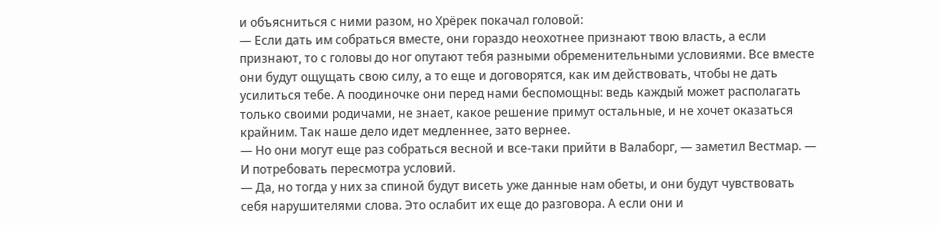и объясниться с ними разом, но Хрёрек покачал головой:
— Если дать им собраться вместе, они гораздо неохотнее признают твою власть, а если признают, то с головы до ног опутают тебя разными обременительными условиями. Все вместе они будут ощущать свою силу, а то еще и договорятся, как им действовать, чтобы не дать усилиться тебе. А поодиночке они перед нами беспомощны: ведь каждый может располагать только своими родичами, не знает, какое решение примут остальные, и не хочет оказаться крайним. Так наше дело идет медленнее, зато вернее.
— Но они могут еще раз собраться весной и все-таки прийти в Валаборг, — заметил Вестмар. — И потребовать пересмотра условий.
— Да, но тогда у них за спиной будут висеть уже данные нам обеты, и они будут чувствовать себя нарушителями слова. Это ослабит их еще до разговора. А если они и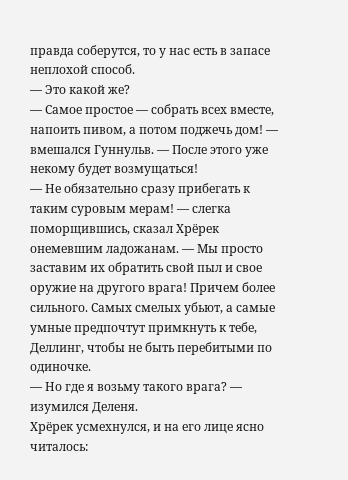правда соберутся, то у нас есть в запасе неплохой способ.
— Это какой же?
— Самое простое — собрать всех вместе, напоить пивом, а потом поджечь дом! — вмешался Гуннульв. — После этого уже некому будет возмущаться!
— Не обязательно сразу прибегать к таким суровым мерам! — слегка поморщившись, сказал Хрёрек онемевшим ладожанам. — Мы просто заставим их обратить свой пыл и свое оружие на другого врага! Причем более сильного. Самых смелых убьют, а самые умные предпочтут примкнуть к тебе, Деллинг, чтобы не быть перебитыми по одиночке.
— Но где я возьму такого врага? — изумился Деленя.
Хрёрек усмехнулся, и на его лице ясно читалось: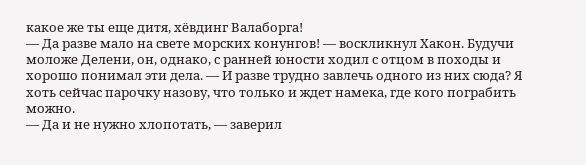какое же ты еще дитя, хёвдинг Валаборга!
— Да разве мало на свете морских конунгов! — воскликнул Хакон. Будучи моложе Делени, он, однако, с ранней юности ходил с отцом в походы и хорошо понимал эти дела. — И разве трудно завлечь одного из них сюда? Я хоть сейчас парочку назову, что только и ждет намека, где кого пограбить можно.
— Да и не нужно хлопотать, — заверил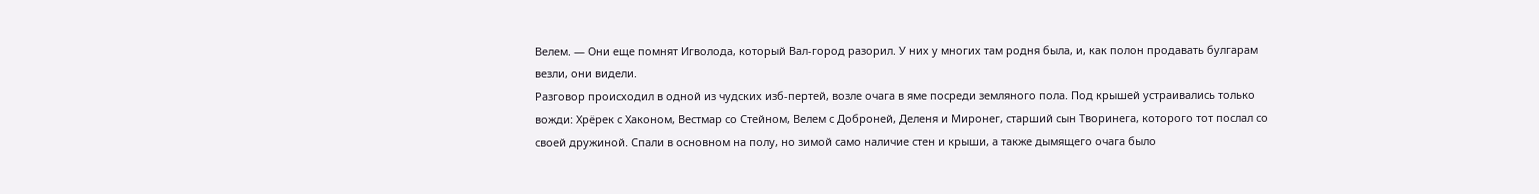Велем. — Они еще помнят Игволода, который Вал-город разорил. У них у многих там родня была, и, как полон продавать булгарам везли, они видели.
Разговор происходил в одной из чудских изб-пертей, возле очага в яме посреди земляного пола. Под крышей устраивались только вожди: Хрёрек с Хаконом, Вестмар со Стейном, Велем с Доброней, Деленя и Миронег, старший сын Творинега, которого тот послал со своей дружиной. Спали в основном на полу, но зимой само наличие стен и крыши, а также дымящего очага было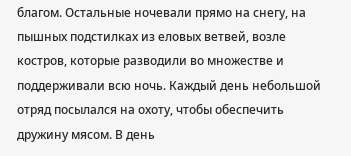благом. Остальные ночевали прямо на снегу, на пышных подстилках из еловых ветвей, возле костров, которые разводили во множестве и поддерживали всю ночь. Каждый день небольшой отряд посылался на охоту, чтобы обеспечить дружину мясом. В день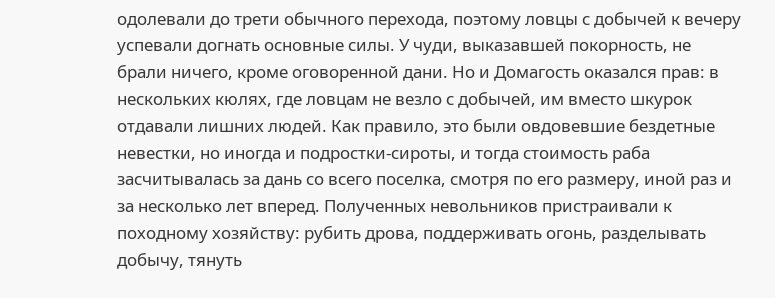одолевали до трети обычного перехода, поэтому ловцы с добычей к вечеру успевали догнать основные силы. У чуди, выказавшей покорность, не брали ничего, кроме оговоренной дани. Но и Домагость оказался прав: в нескольких кюлях, где ловцам не везло с добычей, им вместо шкурок отдавали лишних людей. Как правило, это были овдовевшие бездетные невестки, но иногда и подростки-сироты, и тогда стоимость раба засчитывалась за дань со всего поселка, смотря по его размеру, иной раз и за несколько лет вперед. Полученных невольников пристраивали к походному хозяйству: рубить дрова, поддерживать огонь, разделывать добычу, тянуть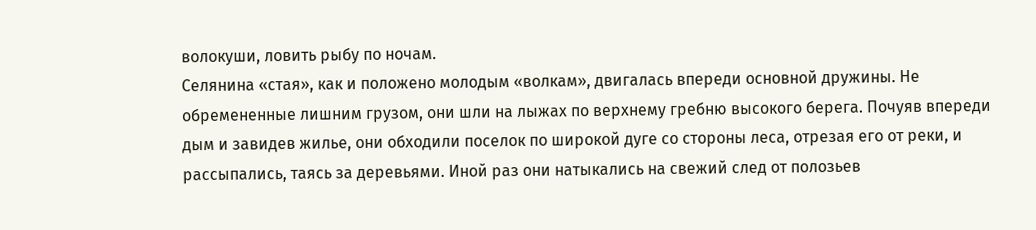волокуши, ловить рыбу по ночам.
Селянина «стая», как и положено молодым «волкам», двигалась впереди основной дружины. Не обремененные лишним грузом, они шли на лыжах по верхнему гребню высокого берега. Почуяв впереди дым и завидев жилье, они обходили поселок по широкой дуге со стороны леса, отрезая его от реки, и рассыпались, таясь за деревьями. Иной раз они натыкались на свежий след от полозьев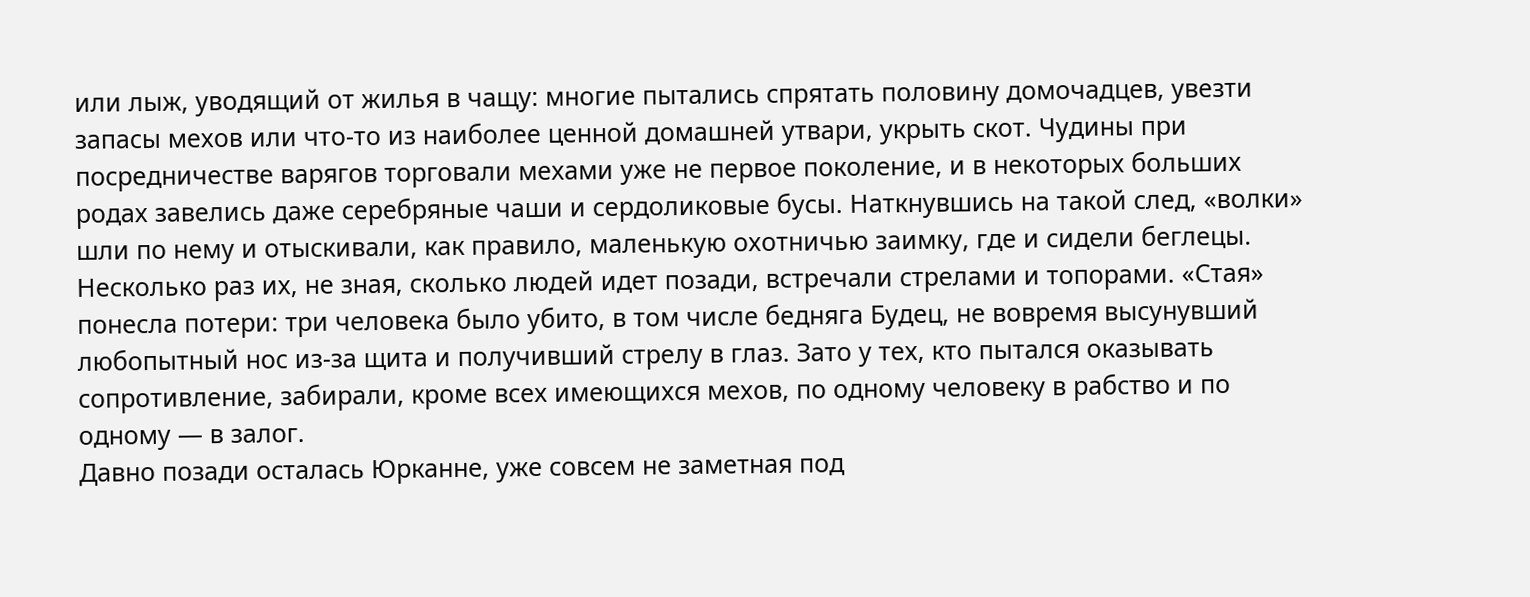или лыж, уводящий от жилья в чащу: многие пытались спрятать половину домочадцев, увезти запасы мехов или что-то из наиболее ценной домашней утвари, укрыть скот. Чудины при посредничестве варягов торговали мехами уже не первое поколение, и в некоторых больших родах завелись даже серебряные чаши и сердоликовые бусы. Наткнувшись на такой след, «волки» шли по нему и отыскивали, как правило, маленькую охотничью заимку, где и сидели беглецы. Несколько раз их, не зная, сколько людей идет позади, встречали стрелами и топорами. «Стая» понесла потери: три человека было убито, в том числе бедняга Будец, не вовремя высунувший любопытный нос из-за щита и получивший стрелу в глаз. Зато у тех, кто пытался оказывать сопротивление, забирали, кроме всех имеющихся мехов, по одному человеку в рабство и по одному — в залог.
Давно позади осталась Юрканне, уже совсем не заметная под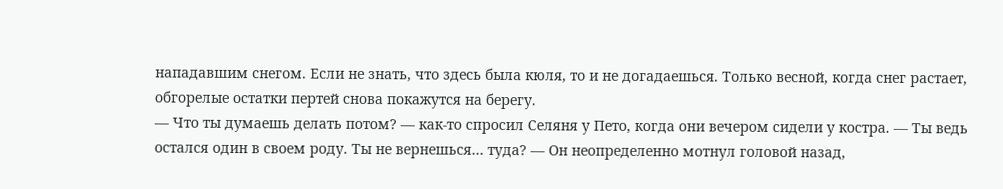нападавшим снегом. Если не знать, что здесь была кюля, то и не догадаешься. Только весной, когда снег растает, обгорелые остатки пертей снова покажутся на берегу.
— Что ты думаешь делать потом? — как-то спросил Селяня у Пето, когда они вечером сидели у костра. — Ты ведь остался один в своем роду. Ты не вернешься… туда? — Он неопределенно мотнул головой назад,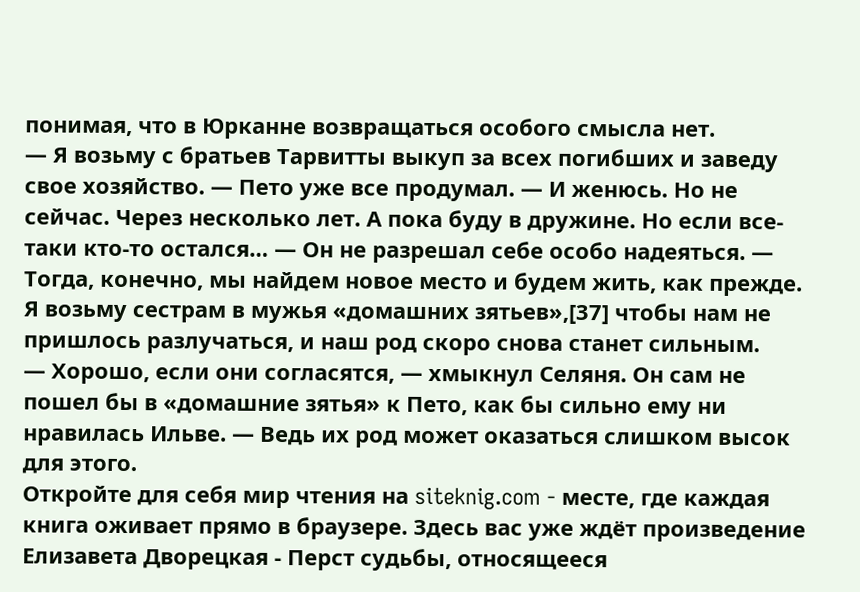понимая, что в Юрканне возвращаться особого смысла нет.
— Я возьму с братьев Тарвитты выкуп за всех погибших и заведу свое хозяйство. — Пето уже все продумал. — И женюсь. Но не сейчас. Через несколько лет. А пока буду в дружине. Но если все-таки кто-то остался… — Он не разрешал себе особо надеяться. — Тогда, конечно, мы найдем новое место и будем жить, как прежде. Я возьму сестрам в мужья «домашних зятьев»,[37] чтобы нам не пришлось разлучаться, и наш род скоро снова станет сильным.
— Хорошо, если они согласятся, — хмыкнул Селяня. Он сам не пошел бы в «домашние зятья» к Пето, как бы сильно ему ни нравилась Ильве. — Ведь их род может оказаться слишком высок для этого.
Откройте для себя мир чтения на siteknig.com - месте, где каждая книга оживает прямо в браузере. Здесь вас уже ждёт произведение Елизавета Дворецкая - Перст судьбы, относящееся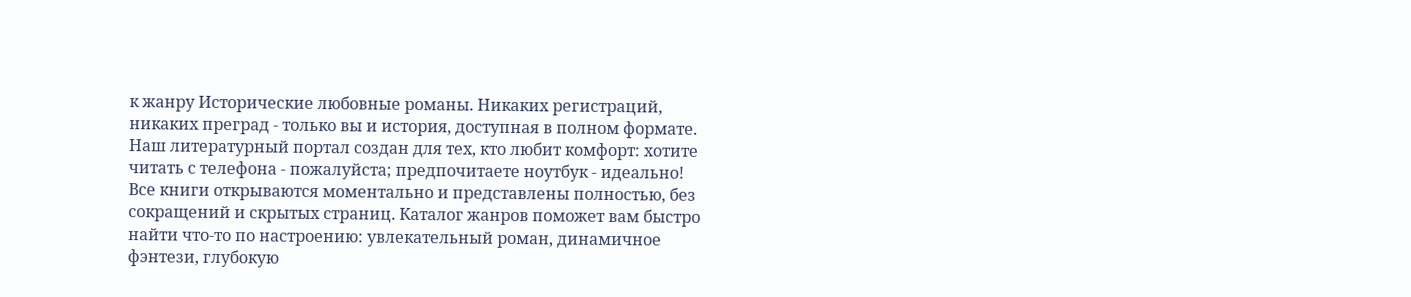к жанру Исторические любовные романы. Никаких регистраций, никаких преград - только вы и история, доступная в полном формате. Наш литературный портал создан для тех, кто любит комфорт: хотите читать с телефона - пожалуйста; предпочитаете ноутбук - идеально! Все книги открываются моментально и представлены полностью, без сокращений и скрытых страниц. Каталог жанров поможет вам быстро найти что-то по настроению: увлекательный роман, динамичное фэнтези, глубокую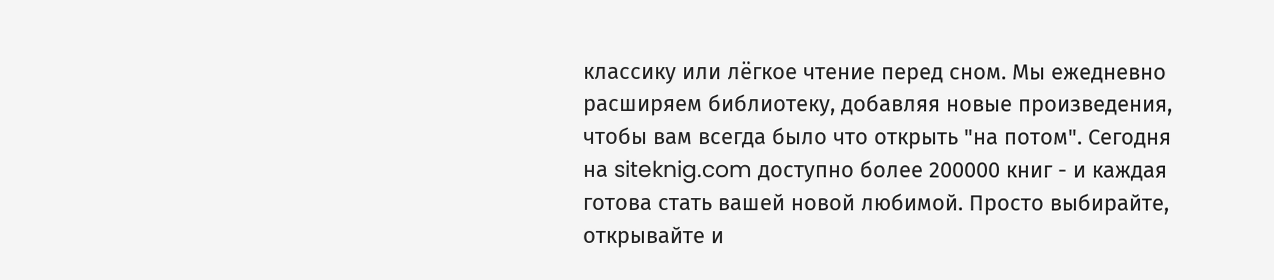классику или лёгкое чтение перед сном. Мы ежедневно расширяем библиотеку, добавляя новые произведения, чтобы вам всегда было что открыть "на потом". Сегодня на siteknig.com доступно более 200000 книг - и каждая готова стать вашей новой любимой. Просто выбирайте, открывайте и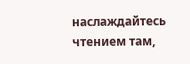наслаждайтесь чтением там,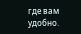где вам удобно.